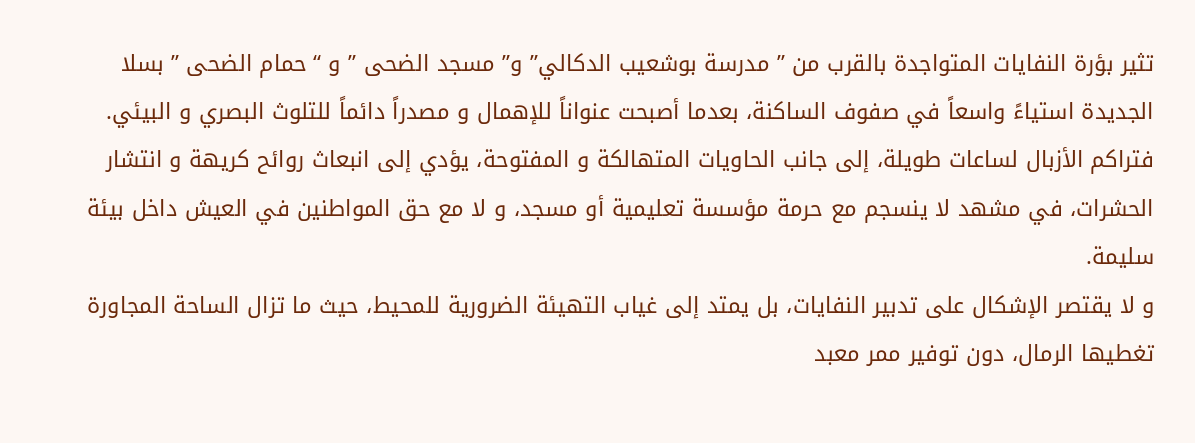تثير بؤرة النفايات المتواجدة بالقرب من ” مدرسة بوشعيب الدكالي” و” مسجد الضحى ” و “حمام الضحى ” بسلا الجديدة استياءً واسعاً في صفوف الساكنة، بعدما أصبحت عنواناً للإهمال و مصدراً دائماً للتلوث البصري و البيئي. فتراكم الأزبال لساعات طويلة، إلى جانب الحاويات المتهالكة و المفتوحة، يؤدي إلى انبعاث روائح كريهة و انتشار الحشرات، في مشهد لا ينسجم مع حرمة مؤسسة تعليمية أو مسجد، و لا مع حق المواطنين في العيش داخل بيئة سليمة.
و لا يقتصر الإشكال على تدبير النفايات، بل يمتد إلى غياب التهيئة الضرورية للمحيط، حيث ما تزال الساحة المجاورة تغطيها الرمال، دون توفير ممر معبد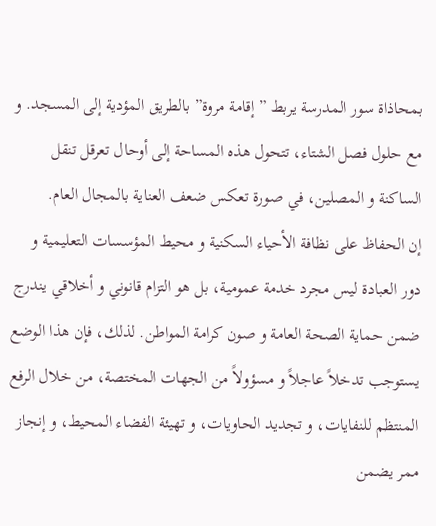بمحاذاة سور المدرسة يربط ” إقامة مروة” بالطريق المؤدية إلى المسجد. و مع حلول فصل الشتاء، تتحول هذه المساحة إلى أوحال تعرقل تنقل الساكنة و المصلين، في صورة تعكس ضعف العناية بالمجال العام.
إن الحفاظ على نظافة الأحياء السكنية و محيط المؤسسات التعليمية و دور العبادة ليس مجرد خدمة عمومية، بل هو التزام قانوني و أخلاقي يندرج ضمن حماية الصحة العامة و صون كرامة المواطن. لذلك، فإن هذا الوضع يستوجب تدخلاً عاجلاً و مسؤولاً من الجهات المختصة، من خلال الرفع المنتظم للنفايات، و تجديد الحاويات، و تهيئة الفضاء المحيط، و إنجاز ممر يضمن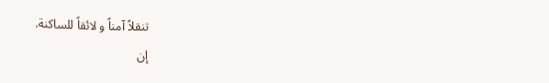تنقلاً آمناً و لائقاً للساكنة.
إن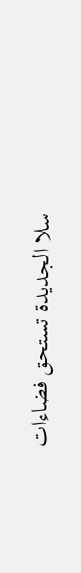سلا الجديدة تستحق فضاءات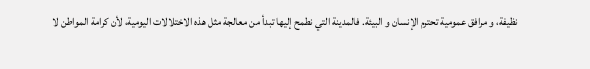نظيفة، و مرافق عمومية تحترم الإنسان و البيئة. فالمدينة التي نطمح إليها تبدأ من معالجة مثل هذه الاختلالات اليومية، لأن كرامة المواطن لا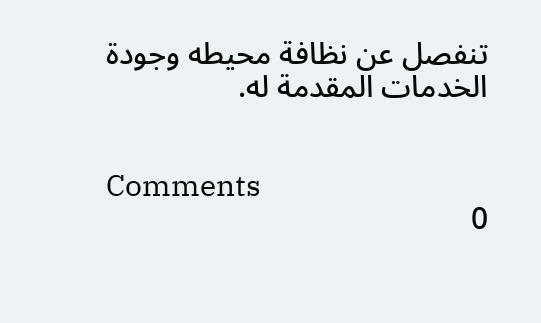تنفصل عن نظافة محيطه وجودة الخدمات المقدمة له.


Comments
0